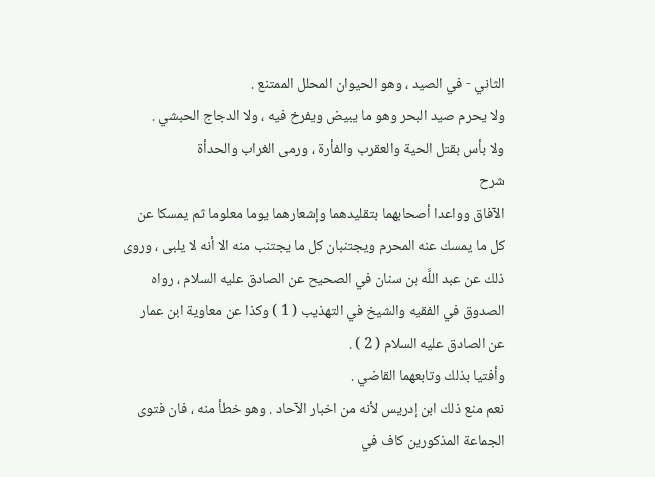الثاني - في الصيد ، وهو الحيوان المحلل الممتنع .
ولا يحرم صيد البحر وهو ما يبيض ويفرخ فيه ، ولا الدجاج الحبشي .
ولا بأس بقتل الحية والعقرب والفأرة ، ورمى الغراب والحدأة
شرح
الآفاق وواعدا أصحابهما بتقليدهما وإشعارهما يوما معلوما ثم يمسكا عن كل ما يمسك عنه المحرم ويجتنبان كل ما يجتنب منه الا أنه لا يلبى ، وروى ذلك عن عبد اللَّه بن سنان في الصحيح عن الصادق عليه السلام ، رواه الصدوق في الفقيه والشيخ في التهذيب ( 1 ) وكذا عن معاوية ابن عمار عن الصادق عليه السلام ( 2 ) .
وأفتيا بذلك وتابعهما القاضي .
نعم منع ذلك ابن إدريس لأنه من اخبار الآحاد . وهو خطأ منه ، فان فتوى الجماعة المذكورين كاف في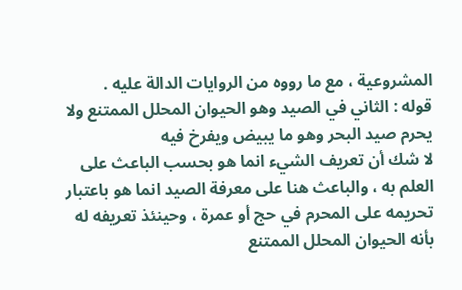المشروعية ، مع ما رووه من الروايات الدالة عليه .
قوله : الثاني في الصيد وهو الحيوان المحلل الممتنع ولا يحرم صيد البحر وهو ما يبيض ويفرخ فيه
لا شك أن تعريف الشيء انما هو بحسب الباعث على العلم به ، والباعث هنا على معرفة الصيد انما هو باعتبار تحريمه على المحرم في حج أو عمرة ، وحينئذ تعريفه له بأنه الحيوان المحلل الممتنع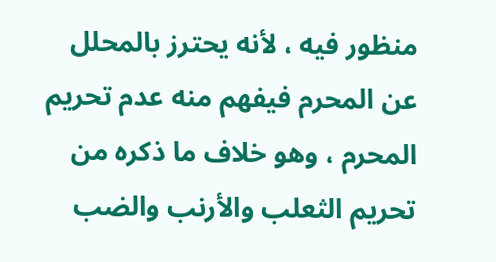منظور فيه ، لأنه يحترز بالمحلل عن المحرم فيفهم منه عدم تحريم المحرم ، وهو خلاف ما ذكره من تحريم الثعلب والأرنب والضب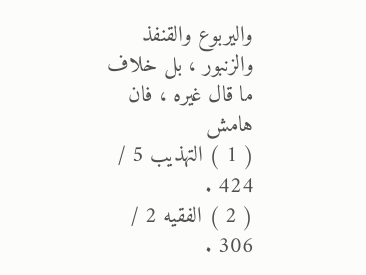واليربوع والقنفذ والزنبور ، بل خلاف ما قال غيره ، فان
هامش
( 1 ) التهذيب 5 / 424 .
( 2 ) الفقيه 2 / 306 .